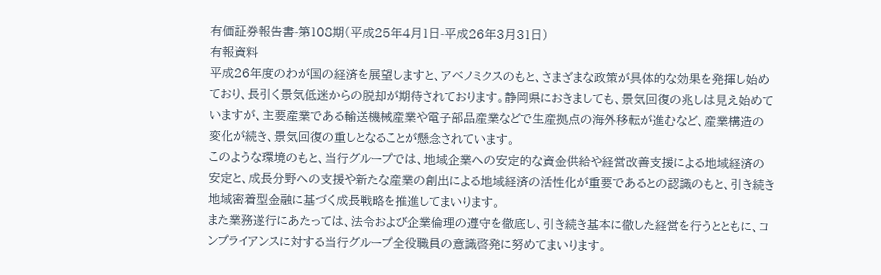有価証券報告書-第108期(平成25年4月1日-平成26年3月31日)
有報資料
平成26年度のわが国の経済を展望しますと、アベノミクスのもと、さまざまな政策が具体的な効果を発揮し始めており、長引く景気低迷からの脱却が期待されております。静岡県におきましても、景気回復の兆しは見え始めていますが、主要産業である輸送機械産業や電子部品産業などで生産拠点の海外移転が進むなど、産業構造の変化が続き、景気回復の重しとなることが懸念されています。
このような環境のもと、当行グループでは、地域企業への安定的な資金供給や経営改善支援による地域経済の安定と、成長分野への支援や新たな産業の創出による地域経済の活性化が重要であるとの認識のもと、引き続き地域密着型金融に基づく成長戦略を推進してまいります。
また業務遂行にあたっては、法令および企業倫理の遵守を徹底し、引き続き基本に徹した経営を行うとともに、コンプライアンスに対する当行グループ全役職員の意識啓発に努めてまいります。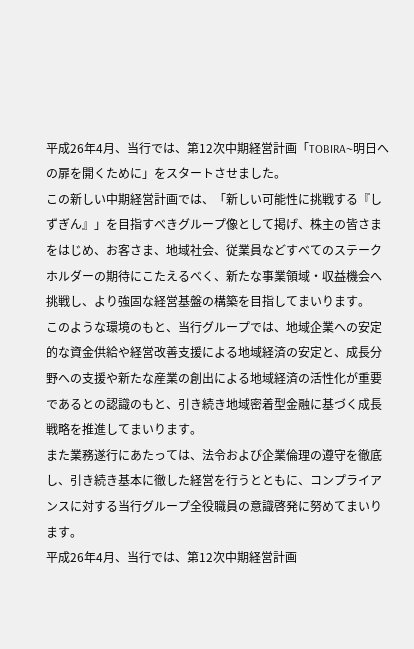平成26年4月、当行では、第12次中期経営計画「TOBIRA~明日への扉を開くために」をスタートさせました。
この新しい中期経営計画では、「新しい可能性に挑戦する『しずぎん』」を目指すべきグループ像として掲げ、株主の皆さまをはじめ、お客さま、地域社会、従業員などすべてのステークホルダーの期待にこたえるべく、新たな事業領域・収益機会へ挑戦し、より強固な経営基盤の構築を目指してまいります。
このような環境のもと、当行グループでは、地域企業への安定的な資金供給や経営改善支援による地域経済の安定と、成長分野への支援や新たな産業の創出による地域経済の活性化が重要であるとの認識のもと、引き続き地域密着型金融に基づく成長戦略を推進してまいります。
また業務遂行にあたっては、法令および企業倫理の遵守を徹底し、引き続き基本に徹した経営を行うとともに、コンプライアンスに対する当行グループ全役職員の意識啓発に努めてまいります。
平成26年4月、当行では、第12次中期経営計画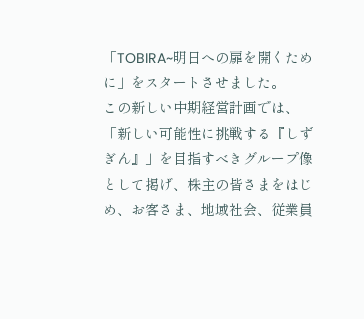「TOBIRA~明日への扉を開くために」をスタートさせました。
この新しい中期経営計画では、「新しい可能性に挑戦する『しずぎん』」を目指すべきグループ像として掲げ、株主の皆さまをはじめ、お客さま、地域社会、従業員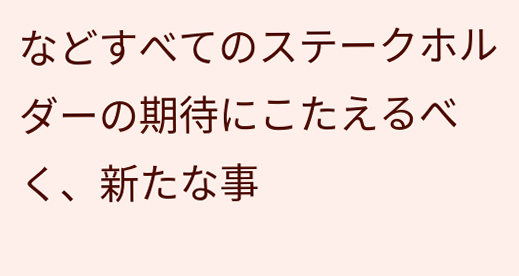などすべてのステークホルダーの期待にこたえるべく、新たな事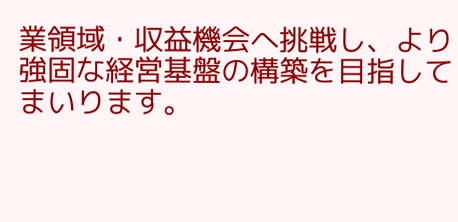業領域・収益機会へ挑戦し、より強固な経営基盤の構築を目指してまいります。